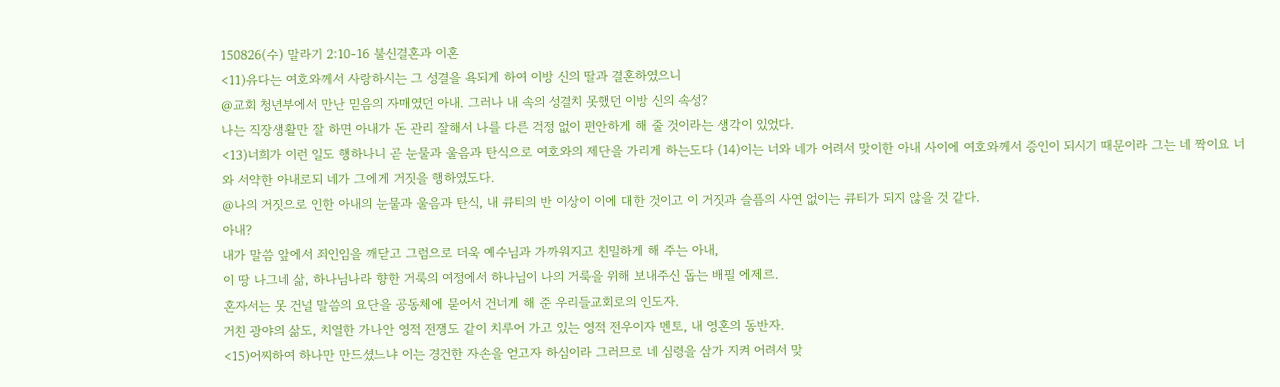150826(수) 말라기 2:10-16 불신결혼과 이혼
<11)유다는 여호와께서 사랑하시는 그 성결을 욕되게 하여 이방 신의 딸과 결혼하였으니
@교회 청년부에서 만난 믿음의 자매였던 아내. 그러나 내 속의 성결치 못했던 이방 신의 속성?
나는 직장생활만 잘 하면 아내가 돈 관리 잘해서 나를 다른 걱정 없이 편안하게 해 줄 것이라는 생각이 있었다.
<13)너희가 이런 일도 행하나니 곧 눈물과 울음과 탄식으로 여호와의 제단을 가리게 하는도다 (14)이는 너와 네가 어려서 맞이한 아내 사이에 여호와께서 증인이 되시기 때문이라 그는 네 짝이요 너와 서약한 아내로되 네가 그에게 거짓을 행하였도다.
@나의 거짓으로 인한 아내의 눈물과 울음과 탄식, 내 큐티의 반 이상이 이에 대한 것이고 이 거짓과 슬픔의 사연 없이는 큐티가 되지 않을 것 같다.
아내?
내가 말씀 앞에서 죄인임을 깨닫고 그럼으로 더욱 예수님과 가까워지고 친밀하게 해 주는 아내,
이 땅 나그네 삶, 하나님나라 향한 거룩의 여정에서 하나님이 나의 거룩을 위해 보내주신 돕는 배필 에제르.
혼자서는 못 건널 말씀의 요단을 공동체에 묻어서 건너게 해 준 우리들교회로의 인도자.
거친 광야의 삶도, 치열한 가나안 영적 전쟁도 같이 치루어 가고 있는 영적 전우이자 멘토, 내 영혼의 동반자.
<15)어찌하여 하나만 만드셨느냐 이는 경건한 자손을 얻고자 하심이라 그러므로 네 심령을 삼가 지켜 어려서 맞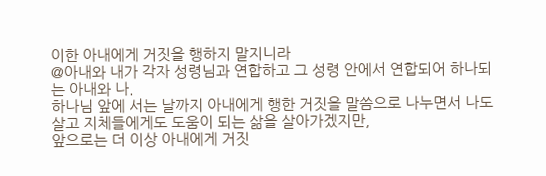이한 아내에게 거짓을 행하지 말지니라
@아내와 내가 각자 성령님과 연합하고 그 성령 안에서 연합되어 하나되는 아내와 나.
하나님 앞에 서는 날까지 아내에게 행한 거짓을 말씀으로 나누면서 나도 살고 지체들에게도 도움이 되는 삶을 살아가겠지만,
앞으로는 더 이상 아내에게 거짓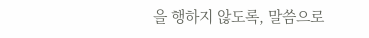을 행하지 않도록, 말씀으로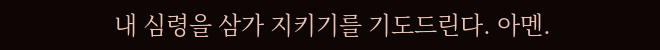내 심령을 삼가 지키기를 기도드린다. 아멘.